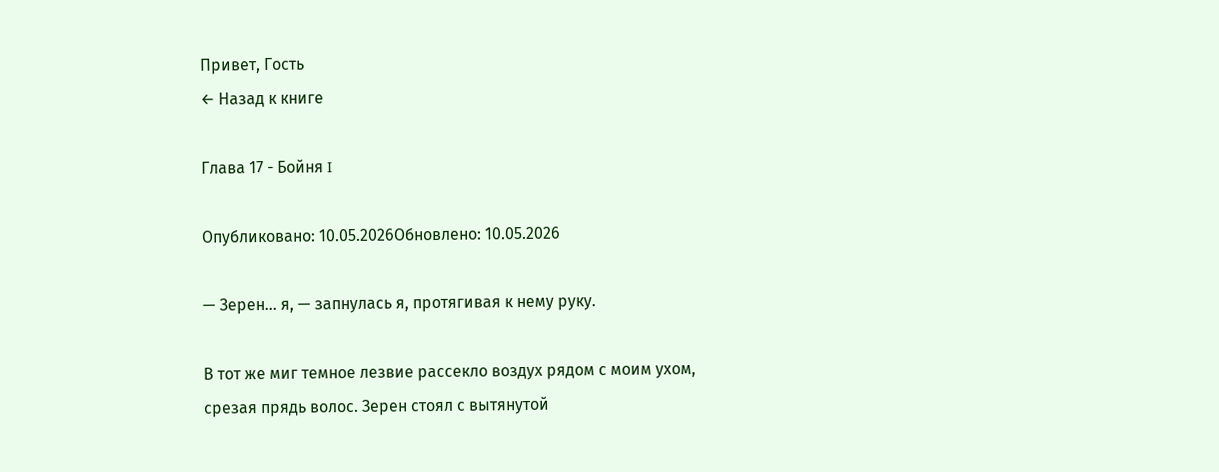Привет, Гость
← Назад к книге

Глава 17 - Бойня I

Опубликовано: 10.05.2026Обновлено: 10.05.2026

— Зерен... я, — запнулась я, протягивая к нему руку.

В тот же миг темное лезвие рассекло воздух рядом с моим ухом, срезая прядь волос. Зерен стоял с вытянутой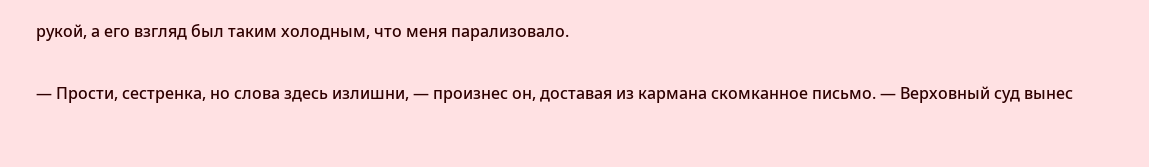рукой, а его взгляд был таким холодным, что меня парализовало.

— Прости, сестренка, но слова здесь излишни, — произнес он, доставая из кармана скомканное письмо. — Верховный суд вынес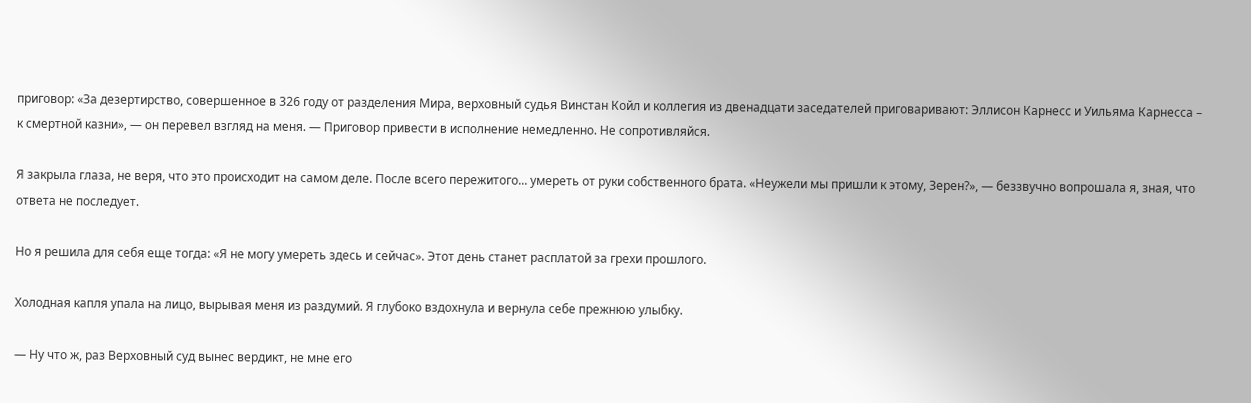приговор: «За дезертирство, совершенное в 326 году от разделения Мира, верховный судья Винстан Койл и коллегия из двенадцати заседателей приговаривают: Эллисон Карнесс и Уильяма Карнесса – к смертной казни», — он перевел взгляд на меня. — Приговор привести в исполнение немедленно. Не сопротивляйся.

Я закрыла глаза, не веря, что это происходит на самом деле. После всего пережитого... умереть от руки собственного брата. «Неужели мы пришли к этому, Зерен?», — беззвучно вопрошала я, зная, что ответа не последует.

Но я решила для себя еще тогда: «Я не могу умереть здесь и сейчас». Этот день станет расплатой за грехи прошлого.

Холодная капля упала на лицо, вырывая меня из раздумий. Я глубоко вздохнула и вернула себе прежнюю улыбку.

— Ну что ж, раз Верховный суд вынес вердикт, не мне его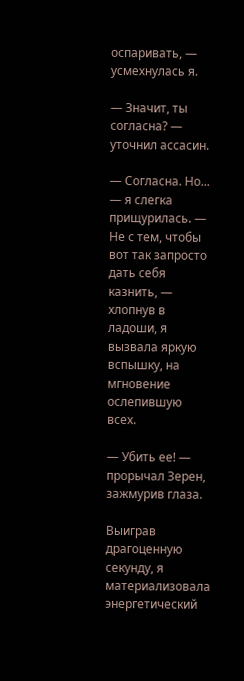оспаривать, — усмехнулась я.

— Значит, ты согласна? — уточнил ассасин.

— Согласна. Но... — я слегка прищурилась. — Не с тем, чтобы вот так запросто дать себя казнить, — хлопнув в ладоши, я вызвала яркую вспышку, на мгновение ослепившую всех.

— Убить ее! — прорычал Зерен, зажмурив глаза.

Выиграв драгоценную секунду, я материализовала энергетический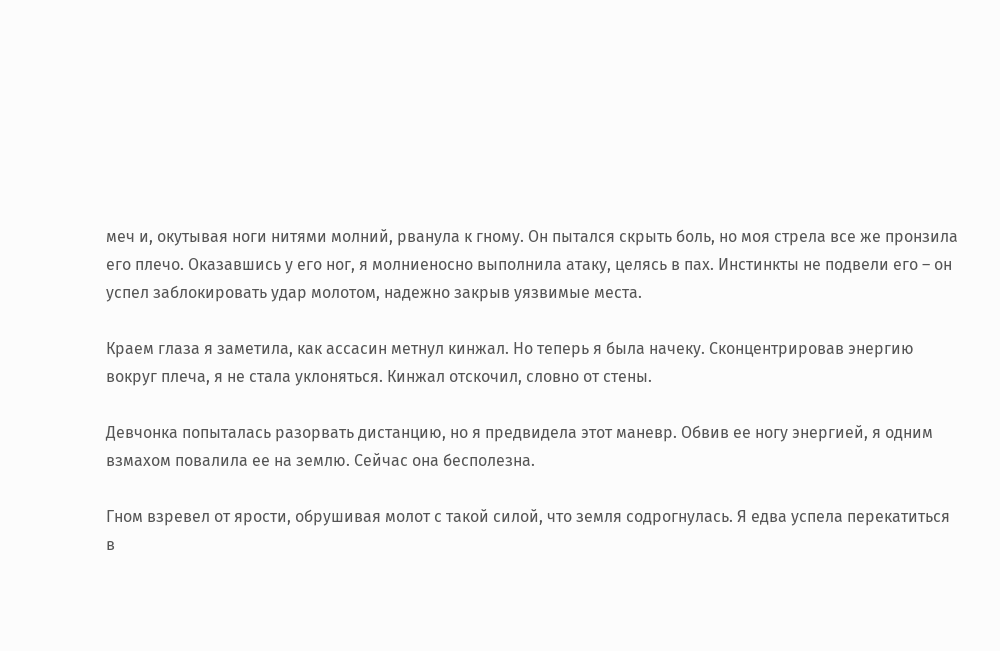меч и, окутывая ноги нитями молний, рванула к гному. Он пытался скрыть боль, но моя стрела все же пронзила его плечо. Оказавшись у его ног, я молниеносно выполнила атаку, целясь в пах. Инстинкты не подвели его – он успел заблокировать удар молотом, надежно закрыв уязвимые места.

Краем глаза я заметила, как ассасин метнул кинжал. Но теперь я была начеку. Сконцентрировав энергию вокруг плеча, я не стала уклоняться. Кинжал отскочил, словно от стены.

Девчонка попыталась разорвать дистанцию, но я предвидела этот маневр. Обвив ее ногу энергией, я одним взмахом повалила ее на землю. Сейчас она бесполезна.

Гном взревел от ярости, обрушивая молот с такой силой, что земля содрогнулась. Я едва успела перекатиться в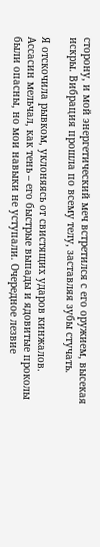сторону, и мой энергетический меч встретился с его оружием, высекая искры. Вибрация прошла по всему телу, заставляя зубы стучать.

Я отскочила рывком, уклоняясь от свистящих ударов кинжалов. Ассасин мельчал, как тень – его быстрые выпады и ядовитые проколы были опасны, но мои навыки не уступали. Очередное лезвие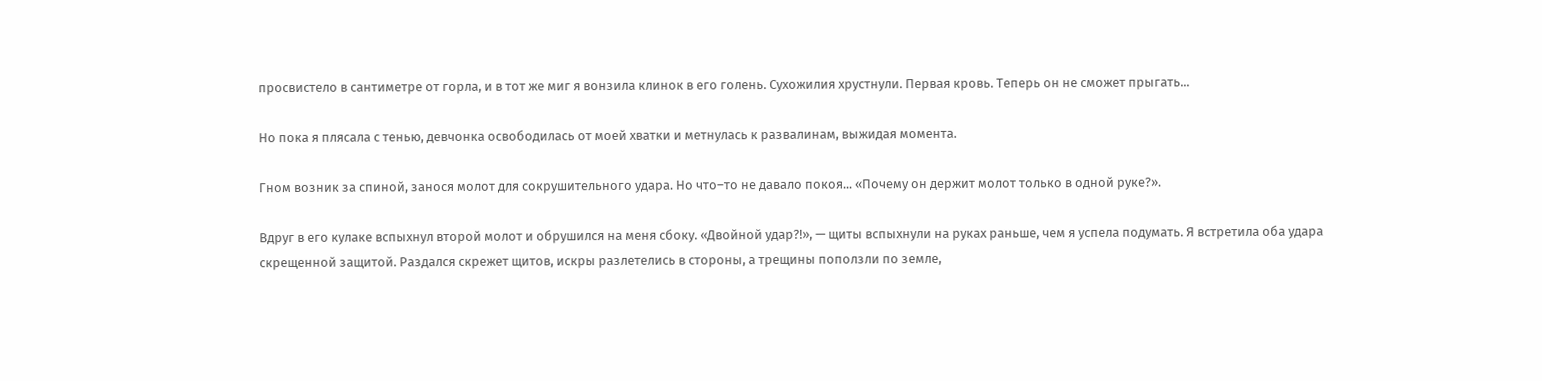просвистело в сантиметре от горла, и в тот же миг я вонзила клинок в его голень. Сухожилия хрустнули. Первая кровь. Теперь он не сможет прыгать...

Но пока я плясала с тенью, девчонка освободилась от моей хватки и метнулась к развалинам, выжидая момента.

Гном возник за спиной, занося молот для сокрушительного удара. Но что–то не давало покоя... «Почему он держит молот только в одной руке?».

Вдруг в его кулаке вспыхнул второй молот и обрушился на меня сбоку. «Двойной удар?!», — щиты вспыхнули на руках раньше, чем я успела подумать. Я встретила оба удара скрещенной защитой. Раздался скрежет щитов, искры разлетелись в стороны, а трещины поползли по земле,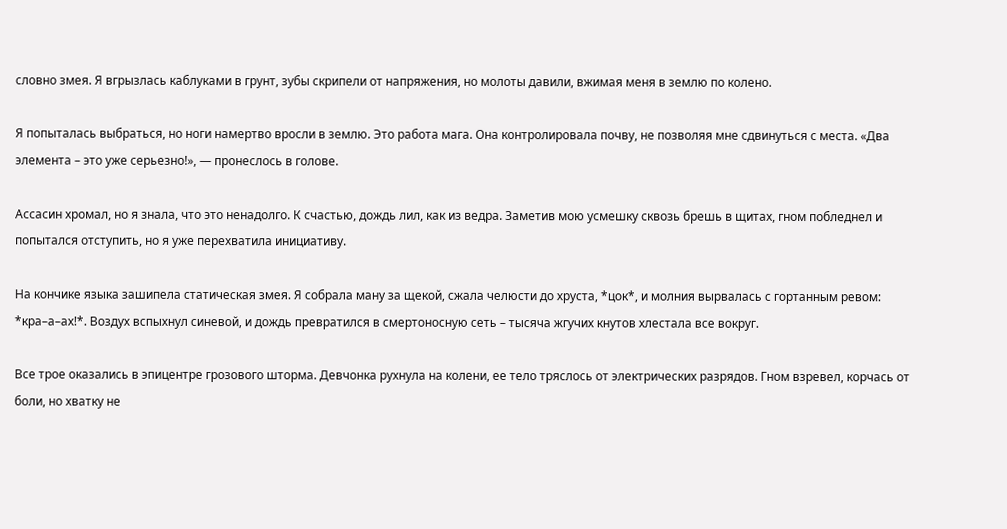словно змея. Я вгрызлась каблуками в грунт, зубы скрипели от напряжения, но молоты давили, вжимая меня в землю по колено.

Я попыталась выбраться, но ноги намертво вросли в землю. Это работа мага. Она контролировала почву, не позволяя мне сдвинуться с места. «Два элемента – это уже серьезно!», — пронеслось в голове.

Ассасин хромал, но я знала, что это ненадолго. К счастью, дождь лил, как из ведра. Заметив мою усмешку сквозь брешь в щитах, гном побледнел и попытался отступить, но я уже перехватила инициативу.

На кончике языка зашипела статическая змея. Я собрала ману за щекой, сжала челюсти до хруста, *цок*, и молния вырвалась с гортанным ревом: *кра–а–ах!*. Воздух вспыхнул синевой, и дождь превратился в смертоносную сеть – тысяча жгучих кнутов хлестала все вокруг.

Все трое оказались в эпицентре грозового шторма. Девчонка рухнула на колени, ее тело тряслось от электрических разрядов. Гном взревел, корчась от боли, но хватку не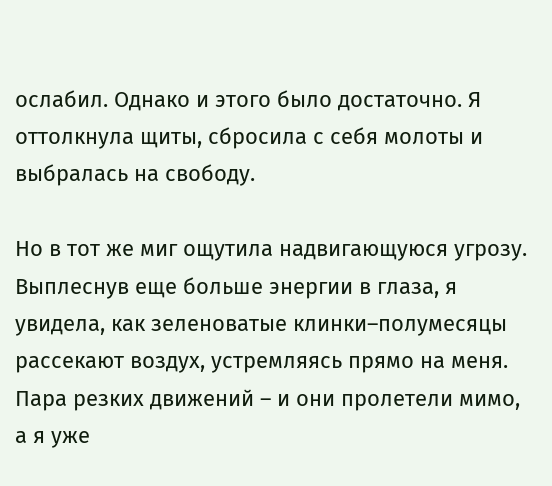ослабил. Однако и этого было достаточно. Я оттолкнула щиты, сбросила с себя молоты и выбралась на свободу.

Но в тот же миг ощутила надвигающуюся угрозу. Выплеснув еще больше энергии в глаза, я увидела, как зеленоватые клинки–полумесяцы рассекают воздух, устремляясь прямо на меня. Пара резких движений – и они пролетели мимо, а я уже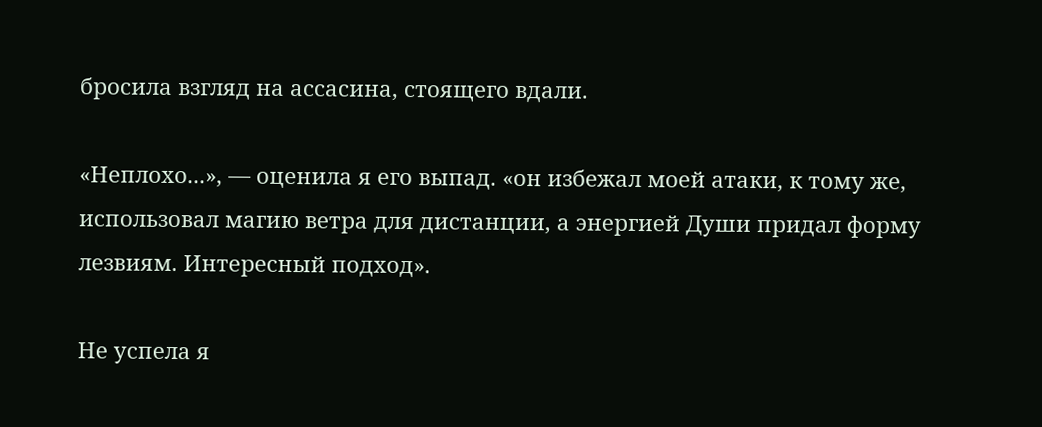бросила взгляд на ассасина, стоящего вдали.

«Неплохо...», — оценила я его выпад. «он избежал моей атаки, к тому же, использовал магию ветра для дистанции, а энергией Души придал форму лезвиям. Интересный подход».

Не успела я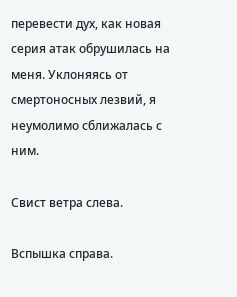перевести дух, как новая серия атак обрушилась на меня. Уклоняясь от смертоносных лезвий, я неумолимо сближалась с ним.

Свист ветра слева.

Вспышка справа.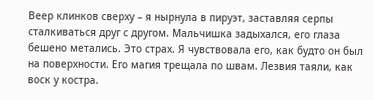Веер клинков сверху – я нырнула в пируэт, заставляя серпы сталкиваться друг с другом. Мальчишка задыхался, его глаза бешено метались. Это страх. Я чувствовала его, как будто он был на поверхности. Его магия трещала по швам. Лезвия таяли, как воск у костра.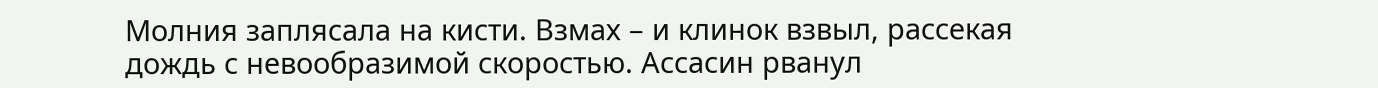Молния заплясала на кисти. Взмах – и клинок взвыл, рассекая дождь с невообразимой скоростью. Ассасин рванул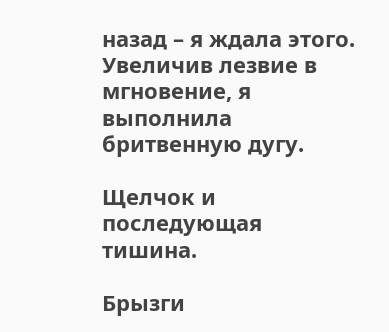назад – я ждала этого. Увеличив лезвие в мгновение, я выполнила бритвенную дугу.

Щелчок и последующая тишина.

Брызги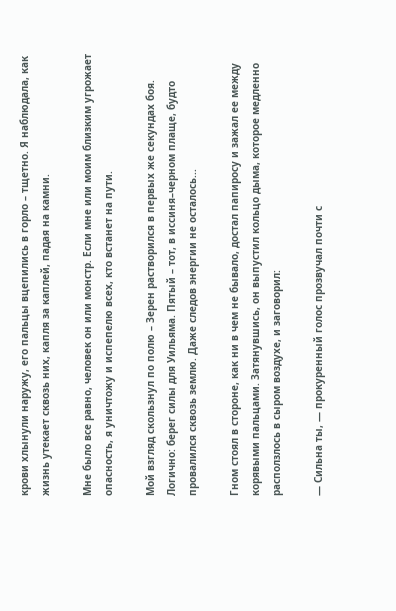крови хлынули наружу, его пальцы вцепились в горло – тщетно. Я наблюдала, как жизнь утекает сквозь них, капля за каплей, падая на камни.

Мне было все равно, человек он или монстр. Если мне или моим близким угрожает опасность, я уничтожу и испепелю всех, кто встанет на пути.

Мой взгляд скользнул по полю – Зерен растворился в первых же секундах боя. Логично: берег силы для Уильяма. Пятый – тот, в иссиня–черном плаще, будто провалился сквозь землю. Даже следов энергии не осталось...

Гном стоял в стороне, как ни в чем не бывало, достал папиросу и зажал ее между корявыми пальцами. Затянувшись, он выпустил кольцо дыма, которое медленно расползлось в сыром воздухе, и заговорил:

— Сильна ты, — прокуренный голос прозвучал почти с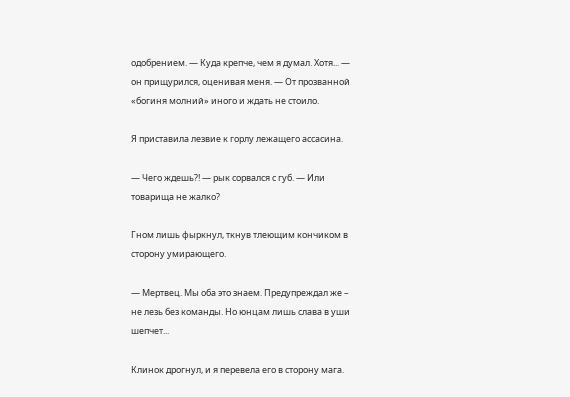одобрением. — Куда крепче, чем я думал. Хотя... — он прищурился, оценивая меня. — От прозванной «богиня молний» иного и ждать не стоило.

Я приставила лезвие к горлу лежащего ассасина.

— Чего ждешь?! — рык сорвался с губ. — Или товарища не жалко?

Гном лишь фыркнул, ткнув тлеющим кончиком в сторону умирающего.

— Мертвец. Мы оба это знаем. Предупреждал же – не лезь без команды. Но юнцам лишь слава в уши шепчет...

Клинок дрогнул, и я перевела его в сторону мага.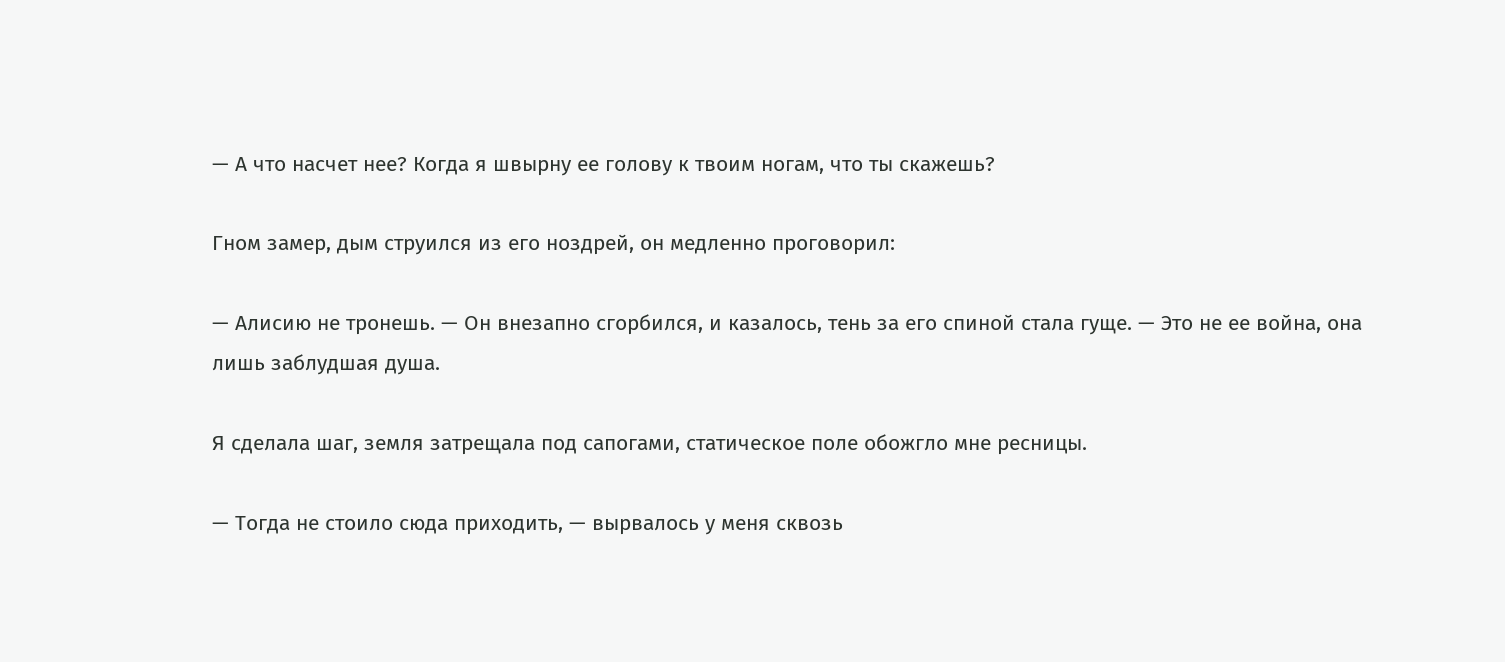— А что насчет нее? Когда я швырну ее голову к твоим ногам, что ты скажешь?

Гном замер, дым струился из его ноздрей, он медленно проговорил:

— Алисию не тронешь. — Он внезапно сгорбился, и казалось, тень за его спиной стала гуще. — Это не ее война, она лишь заблудшая душа.

Я сделала шаг, земля затрещала под сапогами, статическое поле обожгло мне ресницы.

— Тогда не стоило сюда приходить, — вырвалось у меня сквозь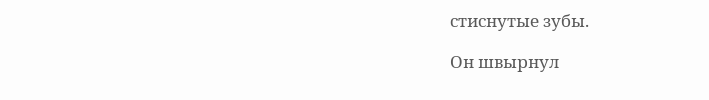стиснутые зубы.

Он швырнул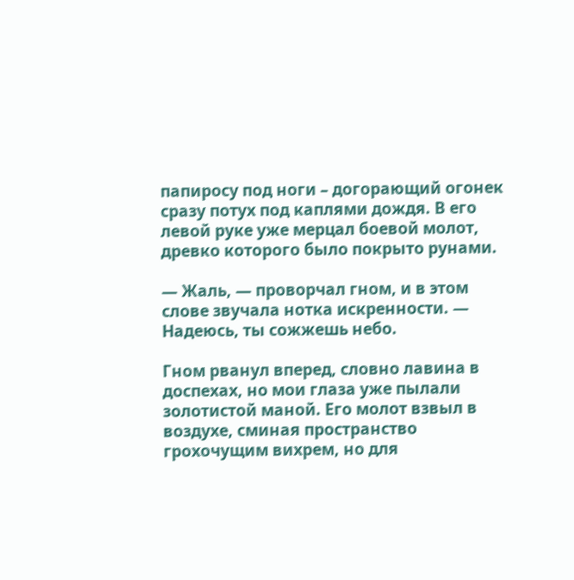папиросу под ноги – догорающий огонек сразу потух под каплями дождя. В его левой руке уже мерцал боевой молот, древко которого было покрыто рунами.

— Жаль, — проворчал гном, и в этом слове звучала нотка искренности. — Надеюсь, ты сожжешь небо.

Гном рванул вперед, словно лавина в доспехах, но мои глаза уже пылали золотистой маной. Его молот взвыл в воздухе, сминая пространство грохочущим вихрем, но для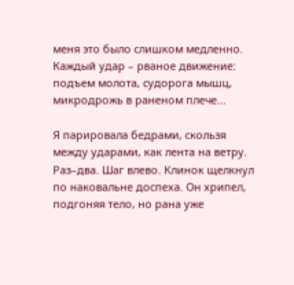меня это было слишком медленно. Каждый удар – рваное движение: подъем молота, судорога мышц, микродрожь в раненом плече...

Я парировала бедрами, скользя между ударами, как лента на ветру. Раз–два. Шаг влево. Клинок щелкнул по наковальне доспеха. Он хрипел, подгоняя тело, но рана уже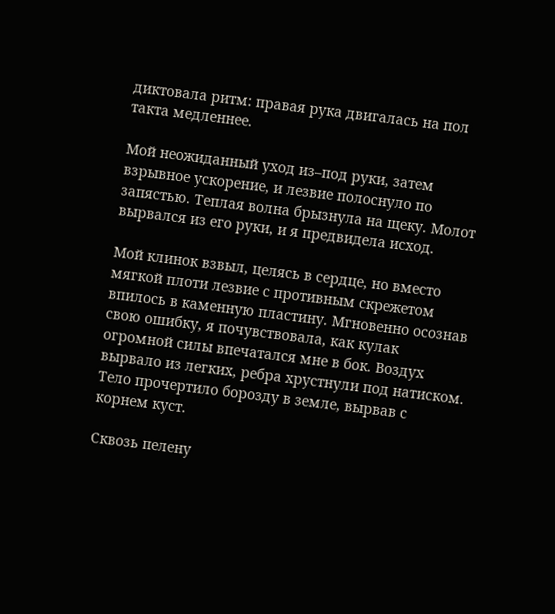диктовала ритм: правая рука двигалась на пол такта медленнее.

Мой неожиданный уход из–под руки, затем взрывное ускорение, и лезвие полоснуло по запястью. Теплая волна брызнула на щеку. Молот вырвался из его руки, и я предвидела исход.

Мой клинок взвыл, целясь в сердце, но вместо мягкой плоти лезвие с противным скрежетом впилось в каменную пластину. Мгновенно осознав свою ошибку, я почувствовала, как кулак огромной силы впечатался мне в бок. Воздух вырвало из легких, ребра хрустнули под натиском. Тело прочертило борозду в земле, вырвав с корнем куст.

Сквозь пелену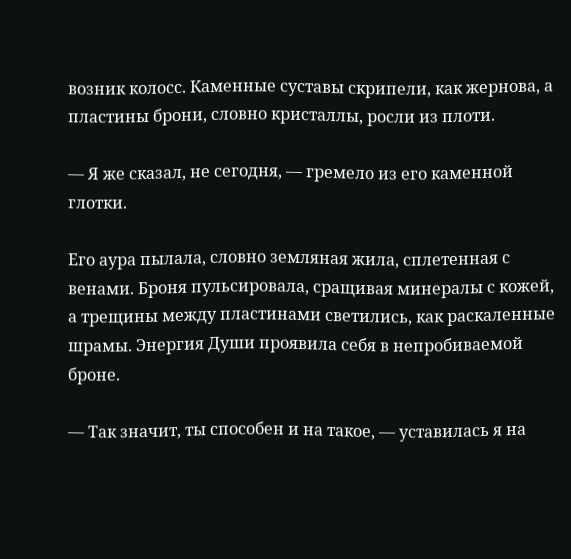возник колосс. Каменные суставы скрипели, как жернова, а пластины брони, словно кристаллы, росли из плоти.

— Я же сказал, не сегодня, — гремело из его каменной глотки.

Его аура пылала, словно земляная жила, сплетенная с венами. Броня пульсировала, сращивая минералы с кожей, а трещины между пластинами светились, как раскаленные шрамы. Энергия Души проявила себя в непробиваемой броне.

— Так значит, ты способен и на такое, — уставилась я на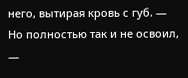него, вытирая кровь с губ. — Но полностью так и не освоил, —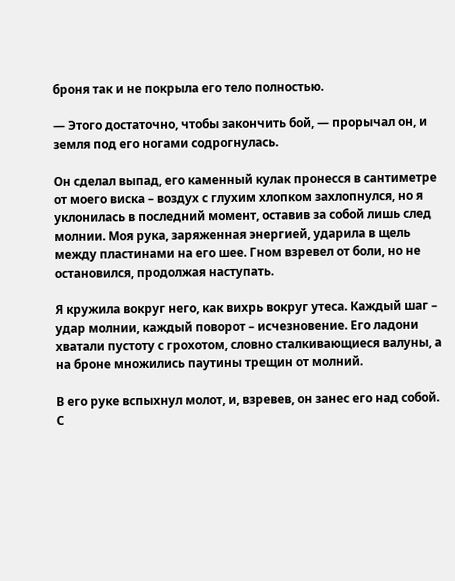броня так и не покрыла его тело полностью.

— Этого достаточно, чтобы закончить бой, — прорычал он, и земля под его ногами содрогнулась.

Он сделал выпад, его каменный кулак пронесся в сантиметре от моего виска – воздух с глухим хлопком захлопнулся, но я уклонилась в последний момент, оставив за собой лишь след молнии. Моя рука, заряженная энергией, ударила в щель между пластинами на его шее. Гном взревел от боли, но не остановился, продолжая наступать.

Я кружила вокруг него, как вихрь вокруг утеса. Каждый шаг – удар молнии, каждый поворот – исчезновение. Его ладони хватали пустоту с грохотом, словно сталкивающиеся валуны, а на броне множились паутины трещин от молний.

В его руке вспыхнул молот, и, взревев, он занес его над собой. С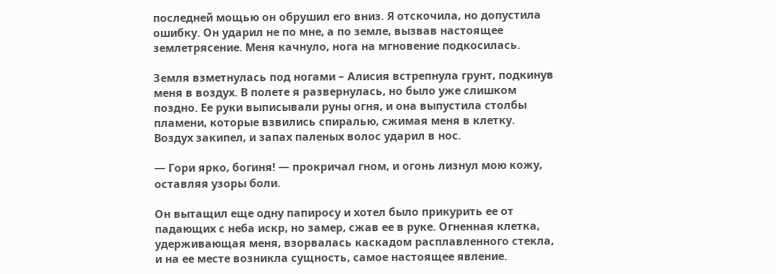последней мощью он обрушил его вниз. Я отскочила, но допустила ошибку. Он ударил не по мне, а по земле, вызвав настоящее землетрясение. Меня качнуло, нога на мгновение подкосилась.

Земля взметнулась под ногами – Алисия встрепнула грунт, подкинув меня в воздух. В полете я развернулась, но было уже слишком поздно. Ее руки выписывали руны огня, и она выпустила столбы пламени, которые взвились спиралью, сжимая меня в клетку. Воздух закипел, и запах паленых волос ударил в нос.

— Гори ярко, богиня! — прокричал гном, и огонь лизнул мою кожу, оставляя узоры боли.

Он вытащил еще одну папиросу и хотел было прикурить ее от падающих с неба искр, но замер, сжав ее в руке. Огненная клетка, удерживающая меня, взорвалась каскадом расплавленного стекла, и на ее месте возникла сущность, самое настоящее явление.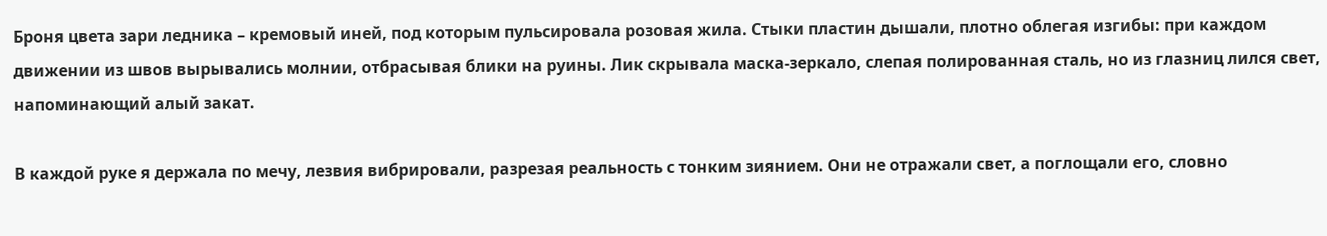Броня цвета зари ледника – кремовый иней, под которым пульсировала розовая жила. Стыки пластин дышали, плотно облегая изгибы: при каждом движении из швов вырывались молнии, отбрасывая блики на руины. Лик скрывала маска-зеркало, слепая полированная сталь, но из глазниц лился свет, напоминающий алый закат.

В каждой руке я держала по мечу, лезвия вибрировали, разрезая реальность с тонким зиянием. Они не отражали свет, а поглощали его, словно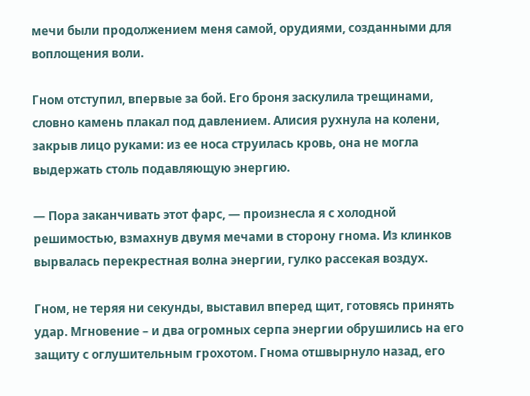мечи были продолжением меня самой, орудиями, созданными для воплощения воли.

Гном отступил, впервые за бой. Его броня заскулила трещинами, словно камень плакал под давлением. Алисия рухнула на колени, закрыв лицо руками: из ее носа струилась кровь, она не могла выдержать столь подавляющую энергию.

— Пора заканчивать этот фарс, — произнесла я с холодной решимостью, взмахнув двумя мечами в сторону гнома. Из клинков вырвалась перекрестная волна энергии, гулко рассекая воздух.

Гном, не теряя ни секунды, выставил вперед щит, готовясь принять удар. Мгновение – и два огромных серпа энергии обрушились на его защиту с оглушительным грохотом. Гнома отшвырнуло назад, его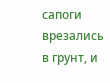сапоги врезались в грунт, и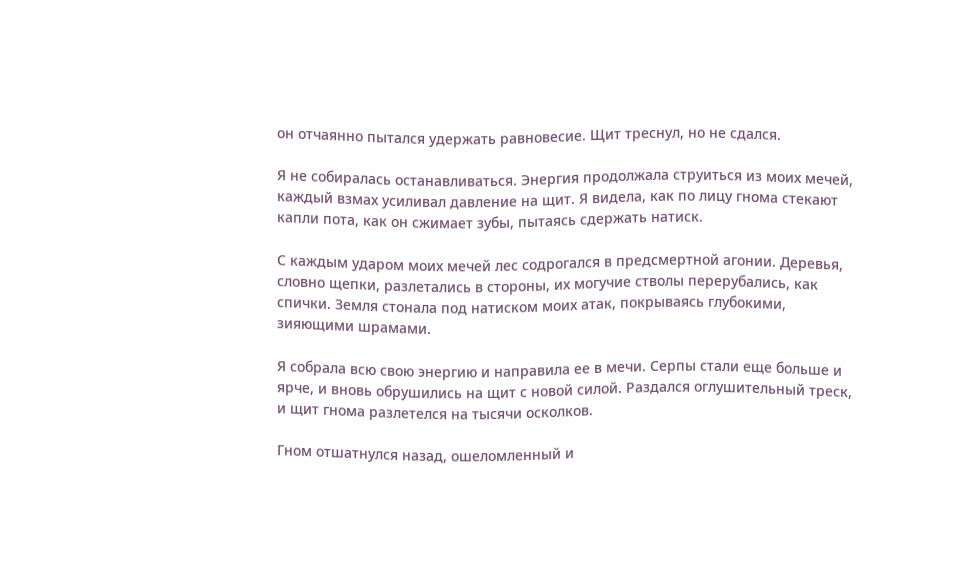он отчаянно пытался удержать равновесие. Щит треснул, но не сдался.

Я не собиралась останавливаться. Энергия продолжала струиться из моих мечей, каждый взмах усиливал давление на щит. Я видела, как по лицу гнома стекают капли пота, как он сжимает зубы, пытаясь сдержать натиск.

С каждым ударом моих мечей лес содрогался в предсмертной агонии. Деревья, словно щепки, разлетались в стороны, их могучие стволы перерубались, как спички. Земля стонала под натиском моих атак, покрываясь глубокими, зияющими шрамами.

Я собрала всю свою энергию и направила ее в мечи. Серпы стали еще больше и ярче, и вновь обрушились на щит с новой силой. Раздался оглушительный треск, и щит гнома разлетелся на тысячи осколков.

Гном отшатнулся назад, ошеломленный и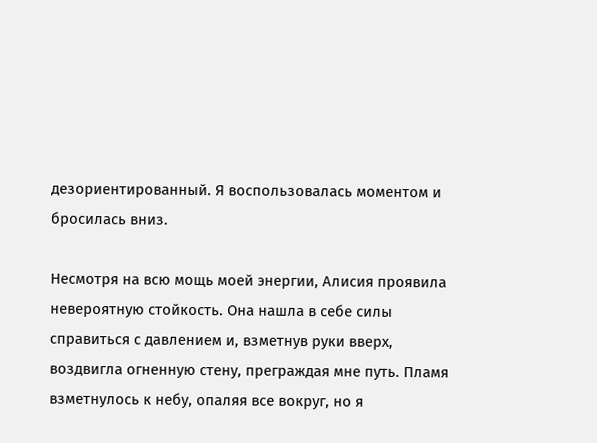дезориентированный. Я воспользовалась моментом и бросилась вниз.

Несмотря на всю мощь моей энергии, Алисия проявила невероятную стойкость. Она нашла в себе силы справиться с давлением и, взметнув руки вверх, воздвигла огненную стену, преграждая мне путь. Пламя взметнулось к небу, опаляя все вокруг, но я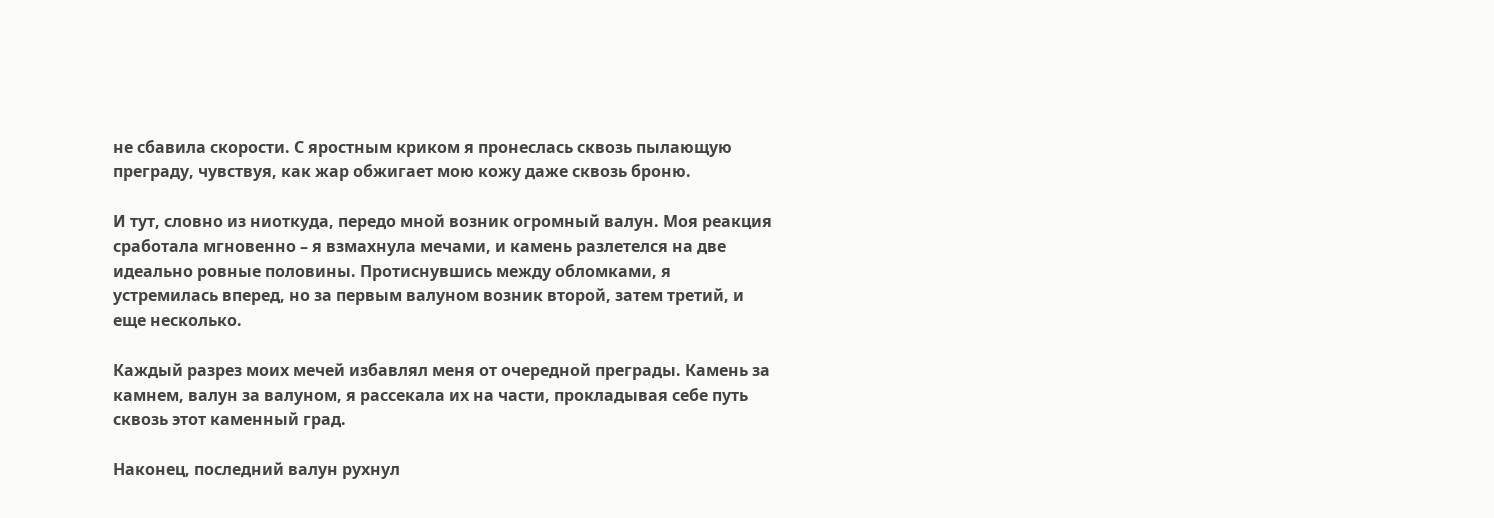не сбавила скорости. С яростным криком я пронеслась сквозь пылающую преграду, чувствуя, как жар обжигает мою кожу даже сквозь броню.

И тут, словно из ниоткуда, передо мной возник огромный валун. Моя реакция сработала мгновенно – я взмахнула мечами, и камень разлетелся на две идеально ровные половины. Протиснувшись между обломками, я устремилась вперед, но за первым валуном возник второй, затем третий, и еще несколько.

Каждый разрез моих мечей избавлял меня от очередной преграды. Камень за камнем, валун за валуном, я рассекала их на части, прокладывая себе путь сквозь этот каменный град.

Наконец, последний валун рухнул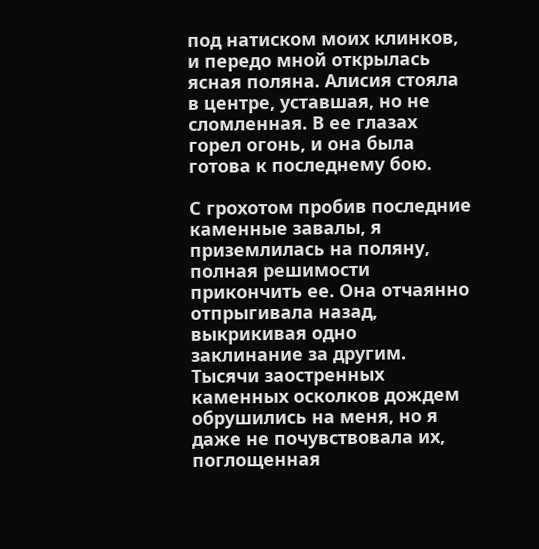под натиском моих клинков, и передо мной открылась ясная поляна. Алисия стояла в центре, уставшая, но не сломленная. В ее глазах горел огонь, и она была готова к последнему бою.

С грохотом пробив последние каменные завалы, я приземлилась на поляну, полная решимости прикончить ее. Она отчаянно отпрыгивала назад, выкрикивая одно заклинание за другим. Тысячи заостренных каменных осколков дождем обрушились на меня, но я даже не почувствовала их, поглощенная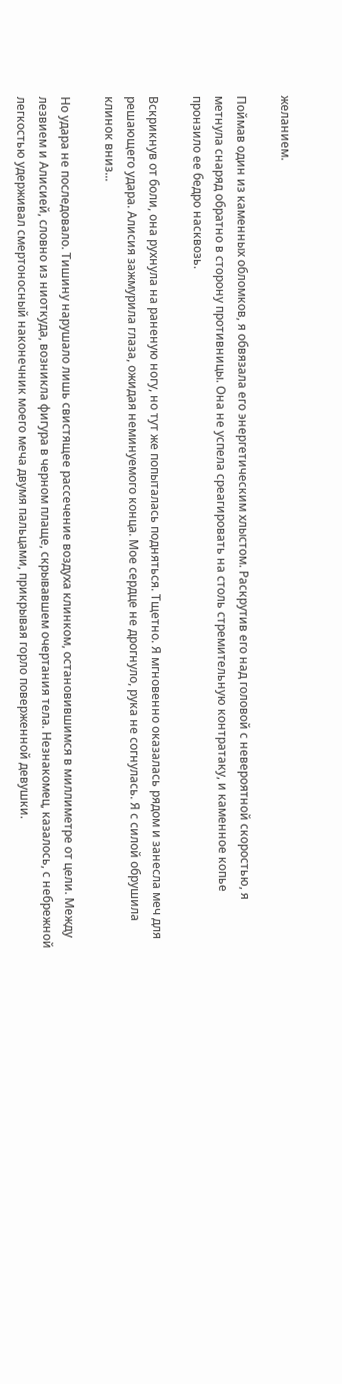желанием.

Поймав один из каменных обломков, я обвязала его энергетическим хлыстом. Раскрутив его над головой с невероятной скоростью, я метнула снаряд обратно в сторону противницы. Она не успела среагировать на столь стремительную контратаку, и каменное копье пронзило ее бедро насквозь.

Вскрикнув от боли, она рухнула на раненую ногу, но тут же попыталась подняться. Тщетно. Я мгновенно оказалась рядом и занесла меч для решающего удара. Алисия зажмурила глаза, ожидая неминуемого конца. Мое сердце не дрогнуло, рука не согнулась. Я с силой обрушила клинок вниз...

Но удара не последовало. Тишину нарушало лишь свистящее рассечение воздуха клинком, остановившимся в миллиметре от цели. Между лезвием и Алисией, словно из ниоткуда, возникла фигура в черном плаще, скрывавшем очертания тела. Незнакомец, казалось, с небрежной легкостью удерживал смертоносный наконечник моего меча двумя пальцами, прикрывая горло поверженной девушки.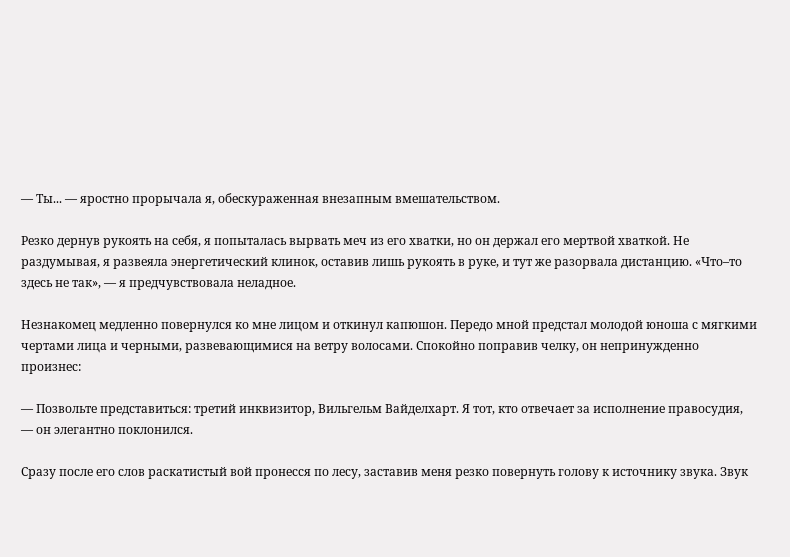— Ты... — яростно прорычала я, обескураженная внезапным вмешательством.

Резко дернув рукоять на себя, я попыталась вырвать меч из его хватки, но он держал его мертвой хваткой. Не раздумывая, я развеяла энергетический клинок, оставив лишь рукоять в руке, и тут же разорвала дистанцию. «Что–то здесь не так», — я предчувствовала неладное.

Незнакомец медленно повернулся ко мне лицом и откинул капюшон. Передо мной предстал молодой юноша с мягкими чертами лица и черными, развевающимися на ветру волосами. Спокойно поправив челку, он непринужденно произнес:

— Позвольте представиться: третий инквизитор, Вильгельм Вайделхарт. Я тот, кто отвечает за исполнение правосудия, — он элегантно поклонился.

Сразу после его слов раскатистый вой пронесся по лесу, заставив меня резко повернуть голову к источнику звука. Звук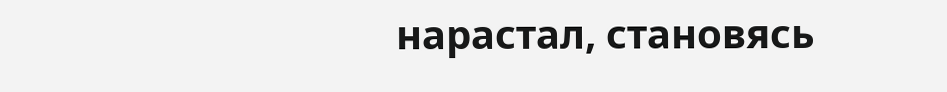нарастал, становясь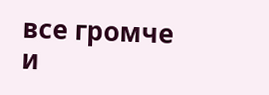все громче и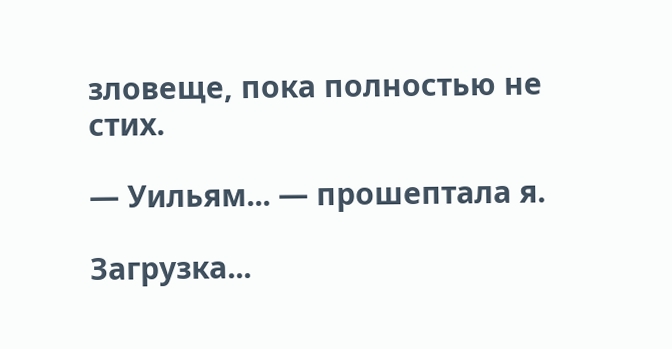зловеще, пока полностью не стих.

— Уильям... — прошептала я.

Загрузка...